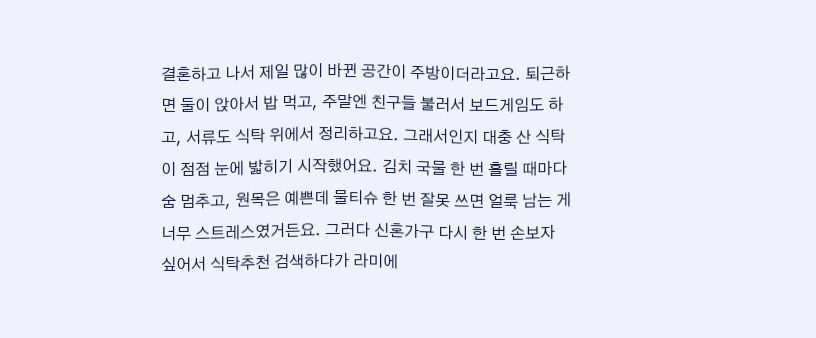결혼하고 나서 제일 많이 바뀐 공간이 주방이더라고요. 퇴근하면 둘이 앉아서 밥 먹고, 주말엔 친구들 불러서 보드게임도 하고, 서류도 식탁 위에서 정리하고요. 그래서인지 대충 산 식탁이 점점 눈에 밟히기 시작했어요. 김치 국물 한 번 흘릴 때마다 숨 멈추고, 원목은 예쁜데 물티슈 한 번 잘못 쓰면 얼룩 남는 게 너무 스트레스였거든요. 그러다 신혼가구 다시 한 번 손보자 싶어서 식탁추천 검색하다가 라미에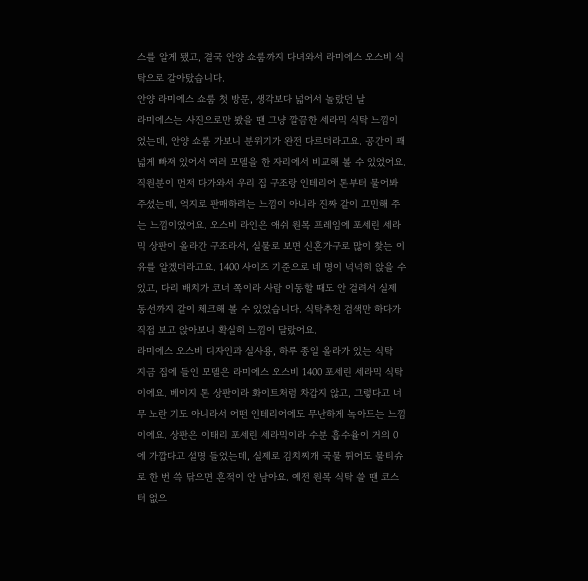스를 알게 됐고, 결국 안양 쇼룸까지 다녀와서 라미에스 오스비 식탁으로 갈아탔습니다.
안양 라미에스 쇼룸 첫 방문, 생각보다 넓어서 놀랐던 날
라미에스는 사진으로만 봤을 땐 그냥 깔끔한 세라믹 식탁 느낌이었는데, 안양 쇼룸 가보니 분위기가 완전 다르더라고요. 공간이 꽤 넓게 빠져 있어서 여러 모델을 한 자리에서 비교해 볼 수 있었어요. 직원분이 먼저 다가와서 우리 집 구조랑 인테리어 톤부터 물어봐 주셨는데, 억지로 판매하려는 느낌이 아니라 진짜 같이 고민해 주는 느낌이었어요. 오스비 라인은 애쉬 원목 프레임에 포세린 세라믹 상판이 올라간 구조라서, 실물로 보면 신혼가구로 많이 찾는 이유를 알겠더라고요. 1400 사이즈 기준으로 네 명이 넉넉히 앉을 수 있고, 다리 배치가 코너 쪽이라 사람 이동할 때도 안 걸려서 실제 동선까지 같이 체크해 볼 수 있었습니다. 식탁추천 검색만 하다가 직접 보고 앉아보니 확실히 느낌이 달랐어요.
라미에스 오스비 디자인과 실사용, 하루 종일 올라가 있는 식탁
지금 집에 들인 모델은 라미에스 오스비 1400 포세린 세라믹 식탁이에요. 베이지 톤 상판이라 화이트처럼 차갑지 않고, 그렇다고 너무 노란 기도 아니라서 어떤 인테리어에도 무난하게 녹아드는 느낌이에요. 상판은 이태리 포세린 세라믹이라 수분 흡수율이 거의 0에 가깝다고 설명 들었는데, 실제로 김치찌개 국물 튀어도 물티슈로 한 번 쓱 닦으면 흔적이 안 남아요. 예전 원목 식탁 쓸 땐 코스터 없으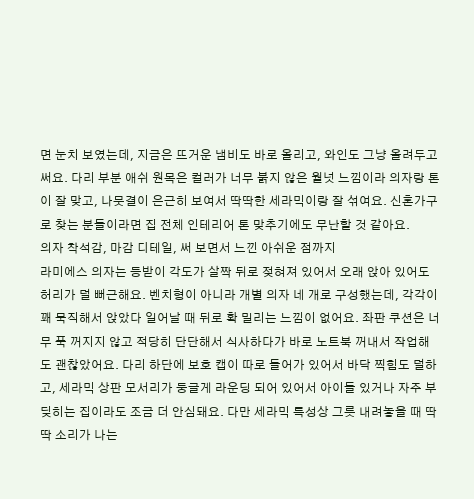면 눈치 보였는데, 지금은 뜨거운 냄비도 바로 올리고, 와인도 그냥 올려두고 써요. 다리 부분 애쉬 원목은 컬러가 너무 붉지 않은 월넛 느낌이라 의자랑 톤이 잘 맞고, 나뭇결이 은근히 보여서 딱딱한 세라믹이랑 잘 섞여요. 신혼가구로 찾는 분들이라면 집 전체 인테리어 톤 맞추기에도 무난할 것 같아요.
의자 착석감, 마감 디테일, 써 보면서 느낀 아쉬운 점까지
라미에스 의자는 등받이 각도가 살짝 뒤로 젖혀져 있어서 오래 앉아 있어도 허리가 덜 뻐근해요. 벤치형이 아니라 개별 의자 네 개로 구성했는데, 각각이 꽤 묵직해서 앉았다 일어날 때 뒤로 확 밀리는 느낌이 없어요. 좌판 쿠션은 너무 푹 꺼지지 않고 적당히 단단해서 식사하다가 바로 노트북 꺼내서 작업해도 괜찮았어요. 다리 하단에 보호 캡이 따로 들어가 있어서 바닥 찍힘도 덜하고, 세라믹 상판 모서리가 둥글게 라운딩 되어 있어서 아이들 있거나 자주 부딪히는 집이라도 조금 더 안심돼요. 다만 세라믹 특성상 그릇 내려놓을 때 딱딱 소리가 나는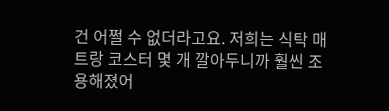건 어쩔 수 없더라고요. 저희는 식탁 매트랑 코스터 몇 개 깔아두니까 훨씬 조용해졌어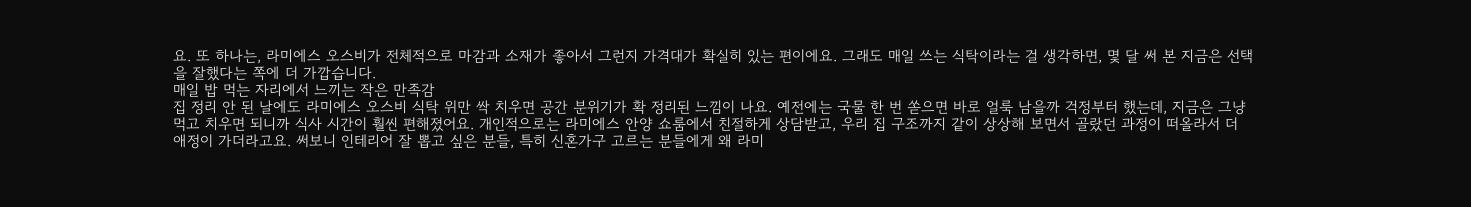요. 또 하나는, 라미에스 오스비가 전체적으로 마감과 소재가 좋아서 그런지 가격대가 확실히 있는 편이에요. 그래도 매일 쓰는 식탁이라는 걸 생각하면, 몇 달 써 본 지금은 선택을 잘했다는 쪽에 더 가깝습니다.
매일 밥 먹는 자리에서 느끼는 작은 만족감
집 정리 안 된 날에도 라미에스 오스비 식탁 위만 싹 치우면 공간 분위기가 확 정리된 느낌이 나요. 예전에는 국물 한 번 쏟으면 바로 얼룩 남을까 걱정부터 했는데, 지금은 그냥 먹고 치우면 되니까 식사 시간이 훨씬 편해졌어요. 개인적으로는 라미에스 안양 쇼룸에서 친절하게 상담받고, 우리 집 구조까지 같이 상상해 보면서 골랐던 과정이 떠올라서 더 애정이 가더라고요. 써보니 인테리어 잘 뽑고 싶은 분들, 특히 신혼가구 고르는 분들에게 왜 라미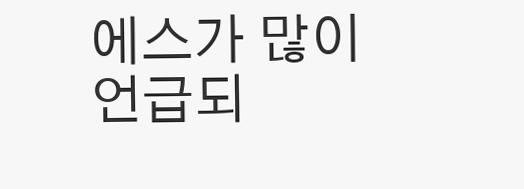에스가 많이 언급되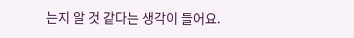는지 알 것 같다는 생각이 들어요.